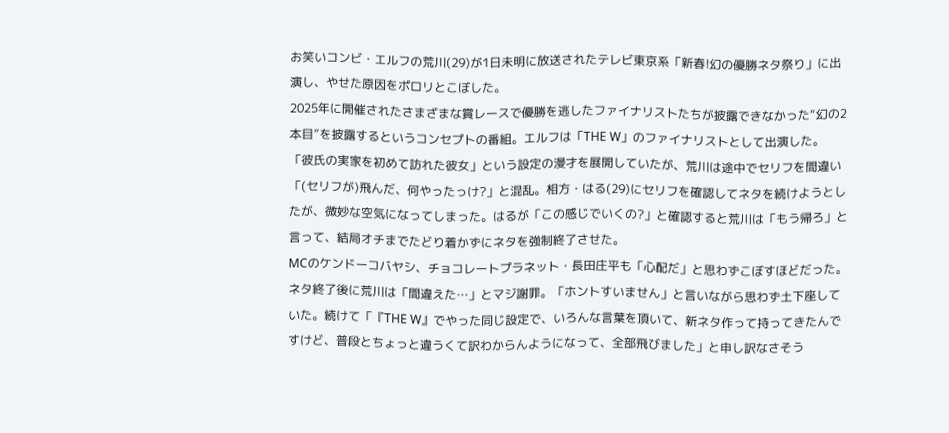お笑いコンビ・エルフの荒川(29)が1日未明に放送されたテレビ東京系「新春!幻の優勝ネタ祭り」に出演し、やせた原因をポロリとこぼした。
2025年に開催されたさまざまな賞レースで優勝を逃したファイナリストたちが披露できなかった“幻の2本目”を披露するというコンセプトの番組。エルフは「THE W」のファイナリストとして出演した。
「彼氏の実家を初めて訪れた彼女」という設定の漫才を展開していたが、荒川は途中でセリフを間違い「(セリフが)飛んだ、何やったっけ?」と混乱。相方・はる(29)にセリフを確認してネタを続けようとしたが、微妙な空気になってしまった。はるが「この感じでいくの?」と確認すると荒川は「もう帰ろ」と言って、結局オチまでたどり着かずにネタを強制終了させた。
MCのケンドーコバヤシ、チョコレートプラネット・長田庄平も「心配だ」と思わずこぼすほどだった。ネタ終了後に荒川は「間違えた…」とマジ謝罪。「ホントすいません」と言いながら思わず土下座していた。続けて「『THE W』でやった同じ設定で、いろんな言葉を頂いて、新ネタ作って持ってきたんですけど、普段とちょっと違うくて訳わからんようになって、全部飛びました」と申し訳なさそう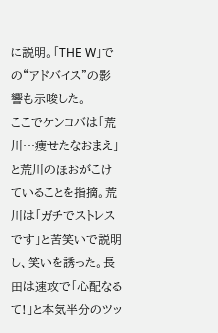に説明。「THE W」での“アドバイス”の影響も示唆した。
ここでケンコバは「荒川…痩せたなおまえ」と荒川のほおがこけていることを指摘。荒川は「ガチでストレスです」と苦笑いで説明し、笑いを誘った。長田は速攻で「心配なるて!」と本気半分のツッ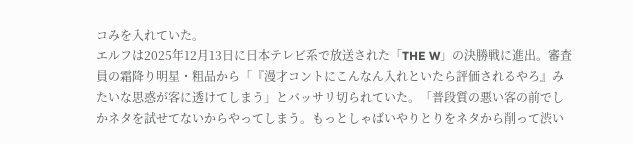コみを入れていた。
エルフは2025年12月13日に日本テレビ系で放送された「THE W」の決勝戦に進出。審査員の霜降り明星・粗品から「『漫才コントにこんなん入れといたら評価されるやろ』みたいな思惑が客に透けてしまう」とバッサリ切られていた。「普段質の悪い客の前でしかネタを試せてないからやってしまう。もっとしゃばいやりとりをネタから削って渋い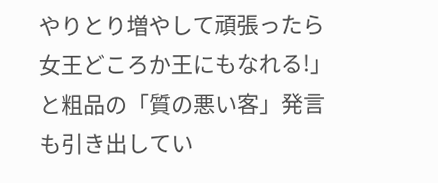やりとり増やして頑張ったら女王どころか王にもなれる!」と粗品の「質の悪い客」発言も引き出してい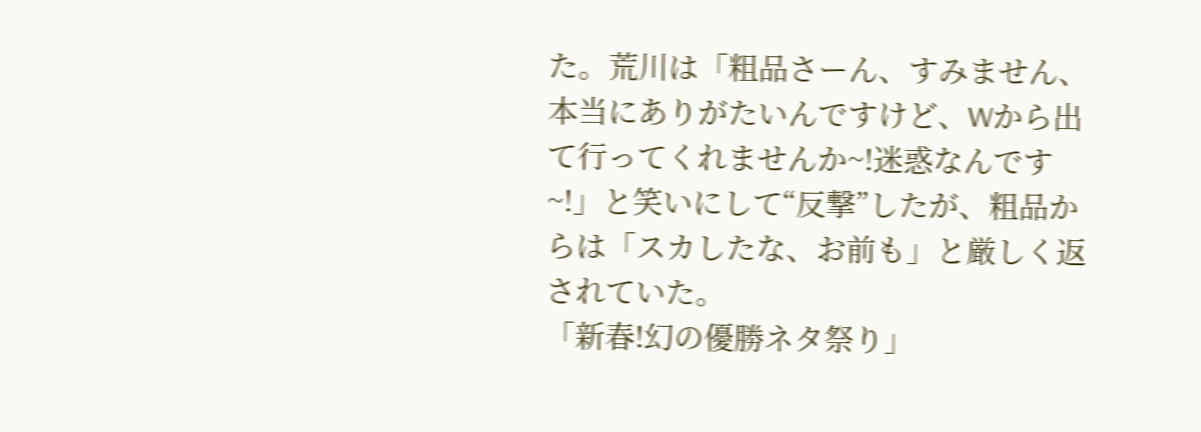た。荒川は「粗品さーん、すみません、本当にありがたいんですけど、Wから出て行ってくれませんか~!迷惑なんです~!」と笑いにして“反撃”したが、粗品からは「スカしたな、お前も」と厳しく返されていた。
「新春!幻の優勝ネタ祭り」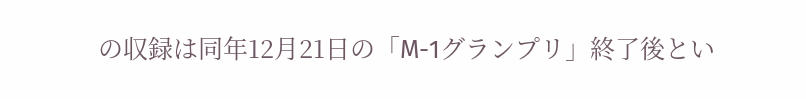の収録は同年12月21日の「M-1グランプリ」終了後とい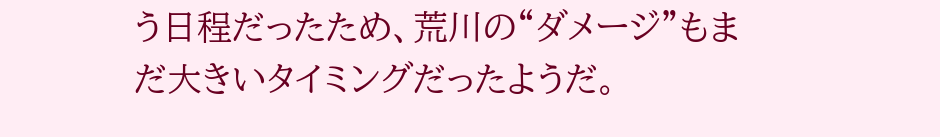う日程だったため、荒川の“ダメージ”もまだ大きいタイミングだったようだ。